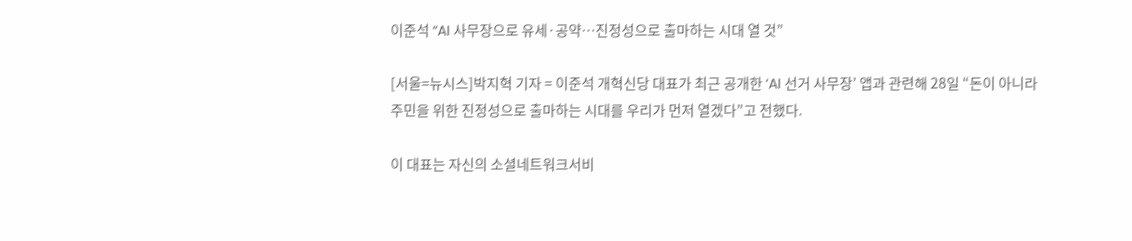이준석 “AI 사무장으로 유세·공약…진정성으로 출마하는 시대 열 것”

[서울=뉴시스]박지혁 기자 = 이준석 개혁신당 대표가 최근 공개한 ‘AI 선거 사무장’ 앱과 관련해 28일 “돈이 아니라 주민을 위한 진정성으로 출마하는 시대를 우리가 먼저 열겠다”고 전했다.

이 대표는 자신의 소셜네트워크서비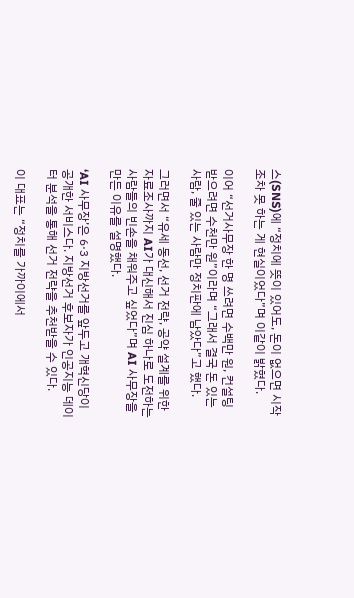스(SNS)에 “정치에 뜻이 있어도, 돈이 없으면 시작조차 못 하는 게 현실이었다”며 이같이 밝혔다.

이어 “선거사무장 한 명 쓰려면 수백만 원, 컨설팅 받으려면 수천만 원”이라며 “그래서 결국 돈 있는 사람, 줄 있는 사람만 정치판에 남았다”고 했다.

그러면서 “유세 동선, 선거 전략, 공약 설계를 위한 자료조사까지 AI가 대신해서 진심 하나로 도전하는 사람들의 빈손을 채워주고 싶었다”며 AI 사무장을 만든 이유를 설명했다.

‘AI 사무장’은 6·3 지방선거를 앞두고 개혁신당이 공개한 서비스다. 지방선거 후보자가 인공지능 데이터 분석을 통해 선거 전략을 추천받을 수 있다.

이 대표는 “정치를 가까이에서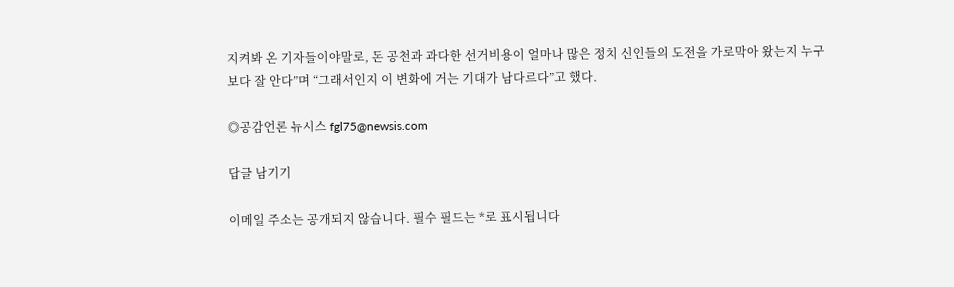지켜봐 온 기자들이야말로, 돈 공천과 과다한 선거비용이 얼마나 많은 정치 신인들의 도전을 가로막아 왔는지 누구보다 잘 안다”며 “그래서인지 이 변화에 거는 기대가 남다르다”고 했다.

◎공감언론 뉴시스 fgl75@newsis.com

답글 남기기

이메일 주소는 공개되지 않습니다. 필수 필드는 *로 표시됩니다